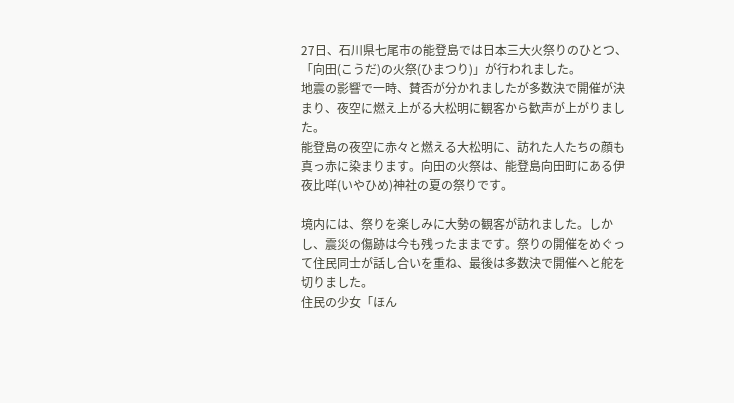27日、石川県七尾市の能登島では日本三大火祭りのひとつ、「向田(こうだ)の火祭(ひまつり)」が行われました。
地震の影響で一時、賛否が分かれましたが多数決で開催が決まり、夜空に燃え上がる大松明に観客から歓声が上がりました。
能登島の夜空に赤々と燃える大松明に、訪れた人たちの顔も真っ赤に染まります。向田の火祭は、能登島向田町にある伊夜比咩(いやひめ)神社の夏の祭りです。

境内には、祭りを楽しみに大勢の観客が訪れました。しかし、震災の傷跡は今も残ったままです。祭りの開催をめぐって住民同士が話し合いを重ね、最後は多数決で開催へと舵を切りました。
住民の少女「ほん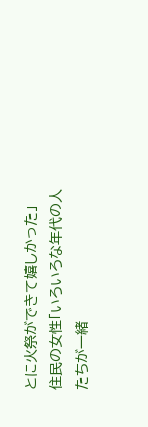とに火祭ができて嬉しかった」
住民の女性「いろいろな年代の人たちが一緒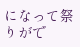になって祭りがで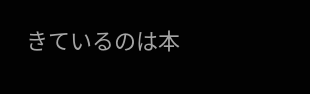きているのは本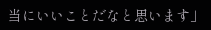当にいいことだなと思います」